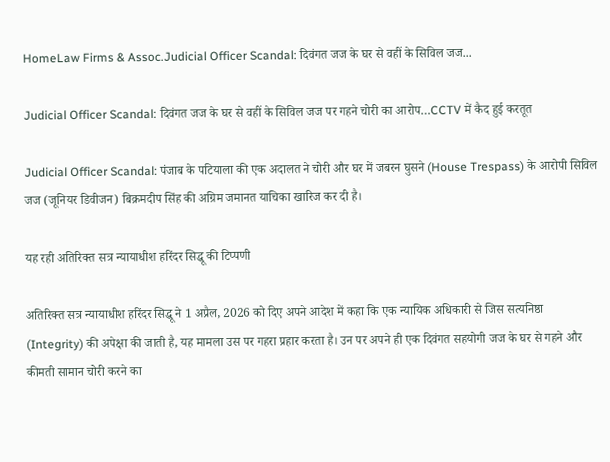HomeLaw Firms & Assoc.Judicial Officer Scandal: दिवंगत जज के घर से वहीं के सिविल जज...

Judicial Officer Scandal: दिवंगत जज के घर से वहीं के सिविल जज पर गहने चोरी का आरोप…CCTV में कैद हुई करतूत

Judicial Officer Scandal: पंजाब के पटियाला की एक अदालत ने चोरी और घर में जबरन घुसने (House Trespass) के आरोपी सिविल जज (जूनियर डिवीजन) बिक्रमदीप सिंह की अग्रिम जमानत याचिका खारिज कर दी है।

यह रही अतिरिक्त सत्र न्यायाधीश हरिंदर सिद्धू की टिप्पणी

अतिरिक्त सत्र न्यायाधीश हरिंदर सिद्धू ने 1 अप्रैल, 2026 को दिए अपने आदेश में कहा कि एक न्यायिक अधिकारी से जिस सत्यनिष्ठा (Integrity) की अपेक्षा की जाती है, यह मामला उस पर गहरा प्रहार करता है। उन पर अपने ही एक दिवंगत सहयोगी जज के घर से गहने और कीमती सामान चोरी करने का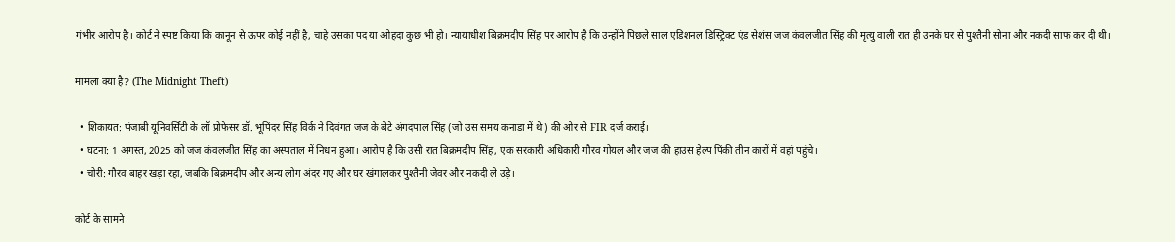गंभीर आरोप है। कोर्ट ने स्पष्ट किया कि कानून से ऊपर कोई नहीं है, चाहे उसका पद या ओहदा कुछ भी हो। न्यायाधीश बिक्रमदीप सिंह पर आरोप है कि उन्होंने पिछले साल एडिशनल डिस्ट्रिक्ट एंड सेशंस जज कंवलजीत सिंह की मृत्यु वाली रात ही उनके घर से पुश्तैनी सोना और नकदी साफ कर दी थी।

मामला क्या है? (The Midnight Theft)

  • शिकायत: पंजाबी यूनिवर्सिटी के लॉ प्रोफेसर डॉ. भूपिंदर सिंह विर्क ने दिवंगत जज के बेटे अंगदपाल सिंह (जो उस समय कनाडा में थे) की ओर से FIR दर्ज कराई।
  • घटना: 1 अगस्त, 2025 को जज कंवलजीत सिंह का अस्पताल में निधन हुआ। आरोप है कि उसी रात बिक्रमदीप सिंह, एक सरकारी अधिकारी गौरव गोयल और जज की हाउस हेल्प पिंकी तीन कारों में वहां पहुंचे।
  • चोरी: गौरव बाहर खड़ा रहा, जबकि बिक्रमदीप और अन्य लोग अंदर गए और घर खंगालकर पुश्तैनी जेवर और नकदी ले उड़े।

कोर्ट के सामने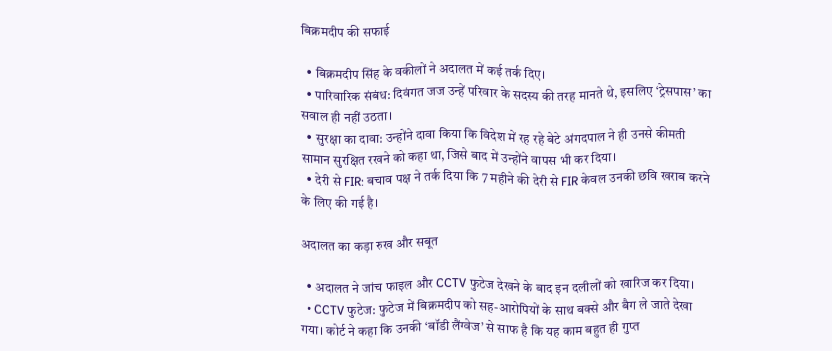बिक्रमदीप की सफाई

  • बिक्रमदीप सिंह के वकीलों ने अदालत में कई तर्क दिए।
  • पारिवारिक संबंध: दिवंगत जज उन्हें परिवार के सदस्य की तरह मानते थे, इसलिए ‘ट्रेसपास’ का सवाल ही नहीं उठता।
  • सुरक्षा का दावा: उन्होंने दावा किया कि विदेश में रह रहे बेटे अंगदपाल ने ही उनसे कीमती सामान सुरक्षित रखने को कहा था, जिसे बाद में उन्होंने वापस भी कर दिया।
  • देरी से FIR: बचाव पक्ष ने तर्क दिया कि 7 महीने की देरी से FIR केवल उनकी छवि खराब करने के लिए की गई है।

अदालत का कड़ा रुख और सबूत

  • अदालत ने जांच फाइल और CCTV फुटेज देखने के बाद इन दलीलों को खारिज कर दिया।
  • CCTV फुटेज: फुटेज में बिक्रमदीप को सह-आरोपियों के साथ बक्से और बैग ले जाते देखा गया। कोर्ट ने कहा कि उनकी ‘बॉडी लैंग्वेज’ से साफ है कि यह काम बहुत ही गुप्त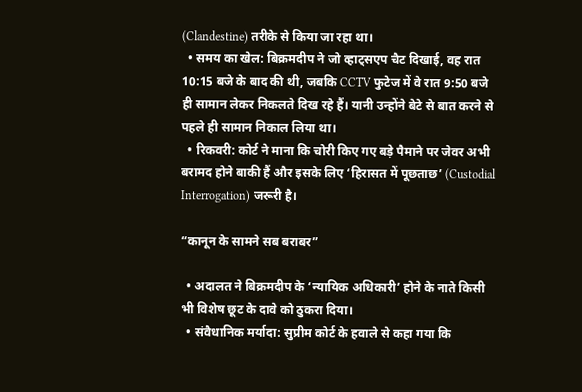(Clandestine) तरीके से किया जा रहा था।
  • समय का खेल: बिक्रमदीप ने जो व्हाट्सएप चैट दिखाई, वह रात 10:15 बजे के बाद की थी, जबकि CCTV फुटेज में वे रात 9:50 बजे ही सामान लेकर निकलते दिख रहे हैं। यानी उन्होंने बेटे से बात करने से पहले ही सामान निकाल लिया था।
  • रिकवरी: कोर्ट ने माना कि चोरी किए गए बड़े पैमाने पर जेवर अभी बरामद होने बाकी हैं और इसके लिए ‘हिरासत में पूछताछ’ (Custodial Interrogation) जरूरी है।

“कानून के सामने सब बराबर”

  • अदालत ने बिक्रमदीप के ‘न्यायिक अधिकारी’ होने के नाते किसी भी विशेष छूट के दावे को ठुकरा दिया।
  • संवैधानिक मर्यादा: सुप्रीम कोर्ट के हवाले से कहा गया कि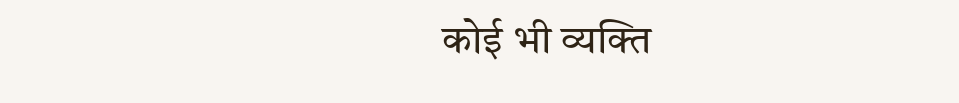कोई भी व्यक्ति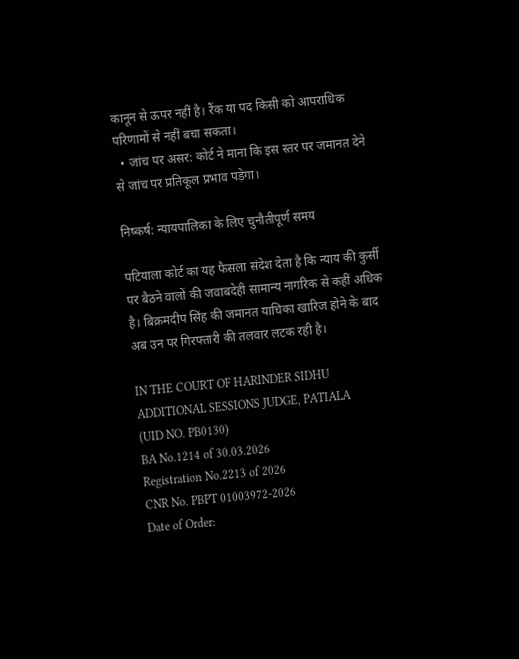कानून से ऊपर नहीं है। रैंक या पद किसी को आपराधिक परिणामों से नहीं बचा सकता।
  • जांच पर असर: कोर्ट ने माना कि इस स्तर पर जमानत देने से जांच पर प्रतिकूल प्रभाव पड़ेगा।

निष्कर्ष: न्यायपालिका के लिए चुनौतीपूर्ण समय

पटियाला कोर्ट का यह फैसला संदेश देता है कि न्याय की कुर्सी पर बैठने वालों की जवाबदेही सामान्य नागरिक से कहीं अधिक है। बिक्रमदीप सिंह की जमानत याचिका खारिज होने के बाद अब उन पर गिरफ्तारी की तलवार लटक रही है।

IN THE COURT OF HARINDER SIDHU
ADDITIONAL SESSIONS JUDGE, PATIALA
(UID NO. PB0130)
BA No.1214 of 30.03.2026
Registration No.2213 of 2026
CNR No. PBPT 01003972-2026
Date of Order: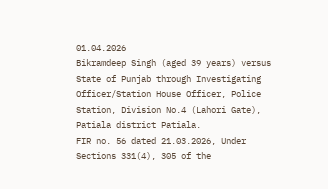01.04.2026
Bikramdeep Singh (aged 39 years) versus
State of Punjab through Investigating Officer/Station House Officer, Police Station, Division No.4 (Lahori Gate), Patiala district Patiala.
FIR no. 56 dated 21.03.2026, Under Sections 331(4), 305 of the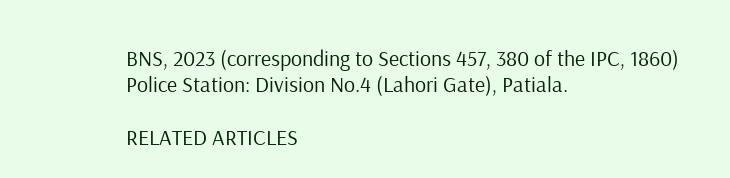BNS, 2023 (corresponding to Sections 457, 380 of the IPC, 1860)
Police Station: Division No.4 (Lahori Gate), Patiala.

RELATED ARTICLES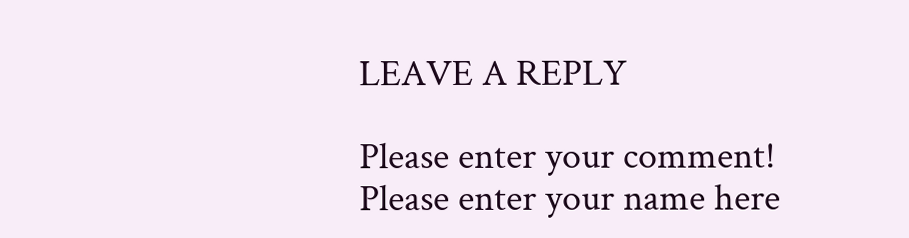LEAVE A REPLY

Please enter your comment!
Please enter your name here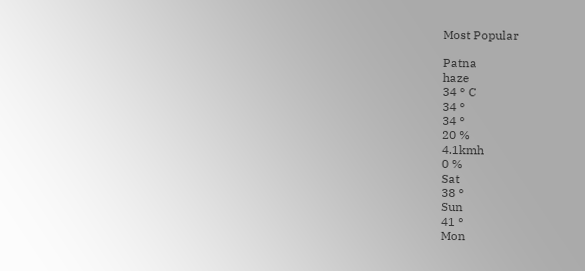Most Popular

Patna
haze
34 ° C
34 °
34 °
20 %
4.1kmh
0 %
Sat
38 °
Sun
41 °
Mon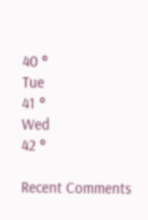40 °
Tue
41 °
Wed
42 °

Recent Comments